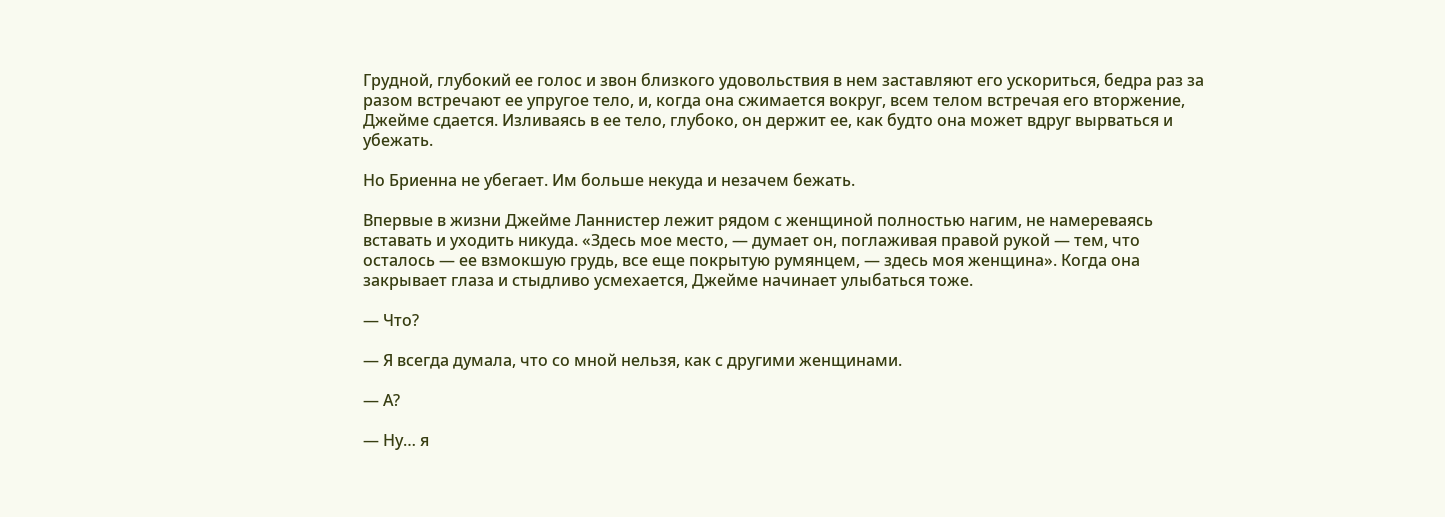Грудной, глубокий ее голос и звон близкого удовольствия в нем заставляют его ускориться, бедра раз за разом встречают ее упругое тело, и, когда она сжимается вокруг, всем телом встречая его вторжение, Джейме сдается. Изливаясь в ее тело, глубоко, он держит ее, как будто она может вдруг вырваться и убежать.

Но Бриенна не убегает. Им больше некуда и незачем бежать.

Впервые в жизни Джейме Ланнистер лежит рядом с женщиной полностью нагим, не намереваясь вставать и уходить никуда. «Здесь мое место, — думает он, поглаживая правой рукой — тем, что осталось — ее взмокшую грудь, все еще покрытую румянцем, — здесь моя женщина». Когда она закрывает глаза и стыдливо усмехается, Джейме начинает улыбаться тоже.

— Что?

— Я всегда думала, что со мной нельзя, как с другими женщинами.

— А?

— Ну… я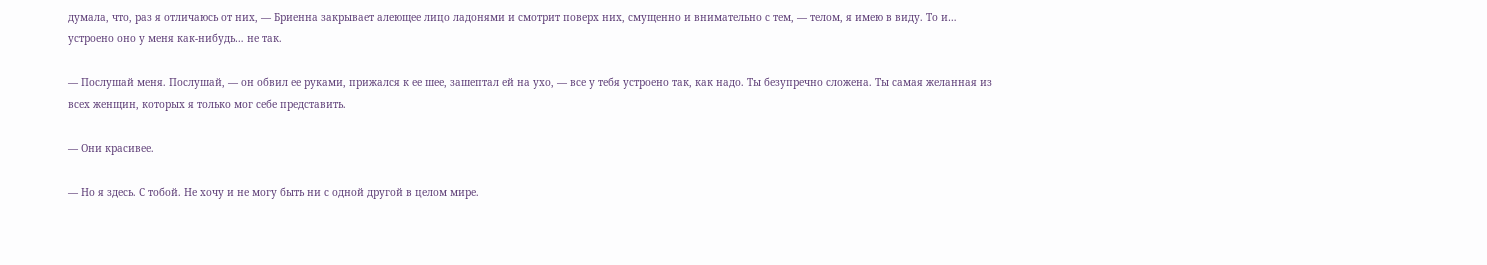думала, что, раз я отличаюсь от них, — Бриенна закрывает алеющее лицо ладонями и смотрит поверх них, смущенно и внимательно с тем, — телом, я имею в виду. То и… устроено оно у меня как-нибудь… не так.

— Послушай меня. Послушай, — он обвил ее руками, прижался к ее шее, зашептал ей на ухо, — все у тебя устроено так, как надо. Ты безупречно сложена. Ты самая желанная из всех женщин, которых я только мог себе представить.

— Они красивее.

— Но я здесь. С тобой. Не хочу и не могу быть ни с одной другой в целом мире.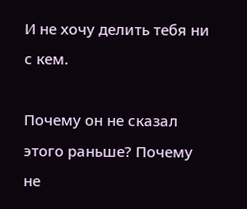И не хочу делить тебя ни с кем.

Почему он не сказал этого раньше? Почему не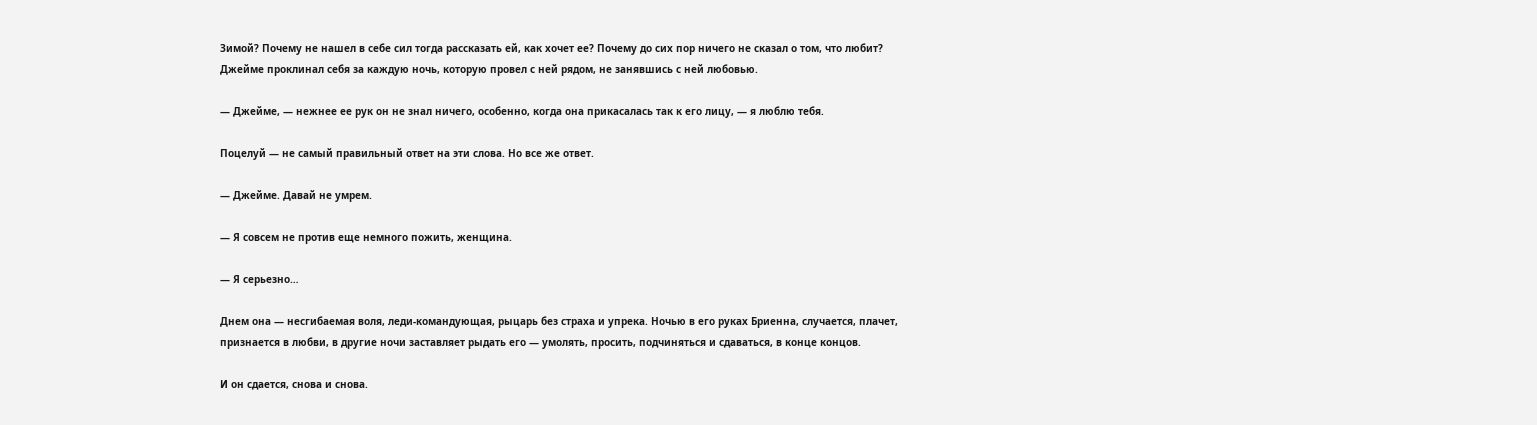Зимой? Почему не нашел в себе сил тогда рассказать ей, как хочет ее? Почему до сих пор ничего не сказал о том, что любит? Джейме проклинал себя за каждую ночь, которую провел с ней рядом, не занявшись с ней любовью.

— Джейме, — нежнее ее рук он не знал ничего, особенно, когда она прикасалась так к его лицу, — я люблю тебя.

Поцелуй — не самый правильный ответ на эти слова. Но все же ответ.

— Джейме. Давай не умрем.

— Я совсем не против еще немного пожить, женщина.

— Я серьезно…

Днем она — несгибаемая воля, леди-командующая, рыцарь без страха и упрека. Ночью в его руках Бриенна, случается, плачет, признается в любви, в другие ночи заставляет рыдать его — умолять, просить, подчиняться и сдаваться, в конце концов.

И он сдается, снова и снова.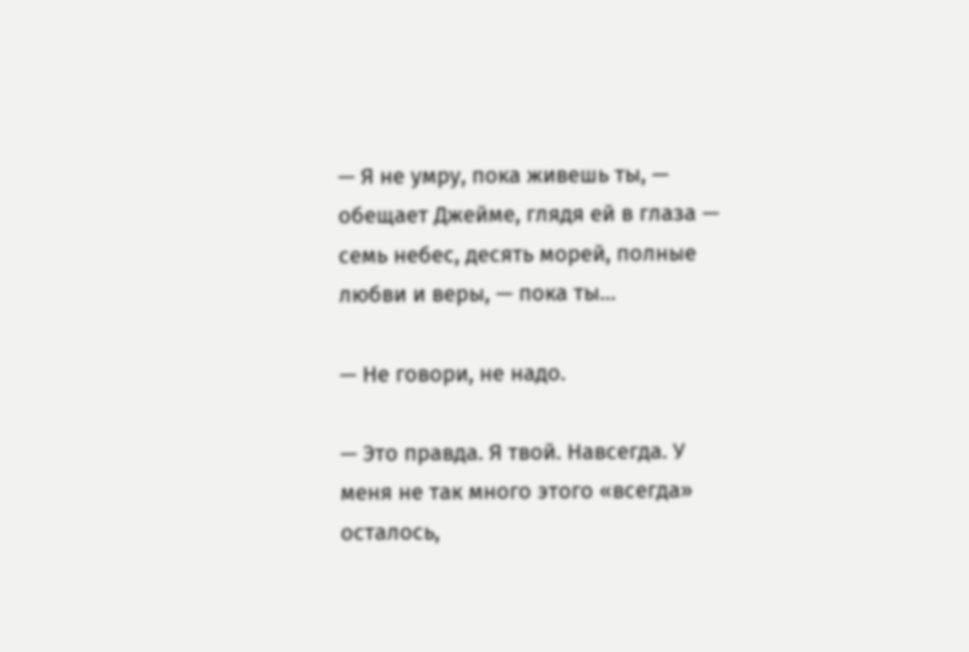— Я не умру, пока живешь ты, — обещает Джейме, глядя ей в глаза — семь небес, десять морей, полные любви и веры, — пока ты…

— Не говори, не надо.

— Это правда. Я твой. Навсегда. У меня не так много этого «всегда» осталось,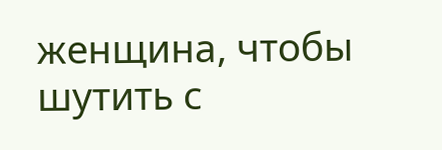женщина, чтобы шутить с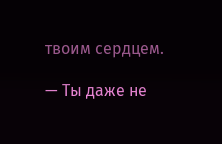твоим сердцем.

— Ты даже не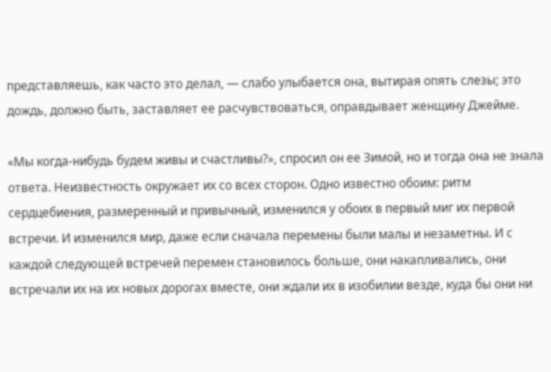представляешь, как часто это делал, — слабо улыбается она, вытирая опять слезы; это дождь, должно быть, заставляет ее расчувствоваться, оправдывает женщину Джейме.

«Мы когда-нибудь будем живы и счастливы?», спросил он ее Зимой, но и тогда она не знала ответа. Неизвестность окружает их со всех сторон. Одно известно обоим: ритм сердцебиения, размеренный и привычный, изменился у обоих в первый миг их первой встречи. И изменился мир, даже если сначала перемены были малы и незаметны. И с каждой следующей встречей перемен становилось больше, они накапливались, они встречали их на их новых дорогах вместе, они ждали их в изобилии везде, куда бы они ни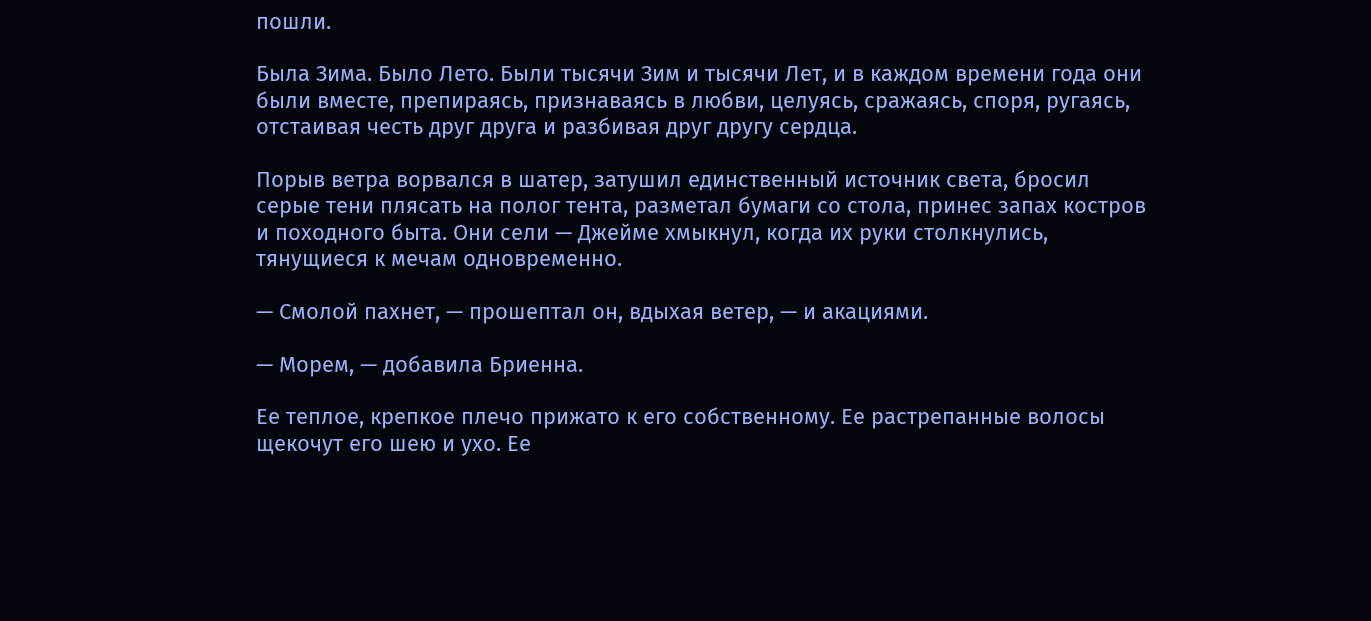пошли.

Была Зима. Было Лето. Были тысячи Зим и тысячи Лет, и в каждом времени года они были вместе, препираясь, признаваясь в любви, целуясь, сражаясь, споря, ругаясь, отстаивая честь друг друга и разбивая друг другу сердца.

Порыв ветра ворвался в шатер, затушил единственный источник света, бросил серые тени плясать на полог тента, разметал бумаги со стола, принес запах костров и походного быта. Они сели — Джейме хмыкнул, когда их руки столкнулись, тянущиеся к мечам одновременно.

— Смолой пахнет, — прошептал он, вдыхая ветер, — и акациями.

— Морем, — добавила Бриенна.

Ее теплое, крепкое плечо прижато к его собственному. Ее растрепанные волосы щекочут его шею и ухо. Ее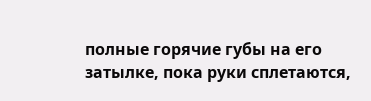полные горячие губы на его затылке, пока руки сплетаются,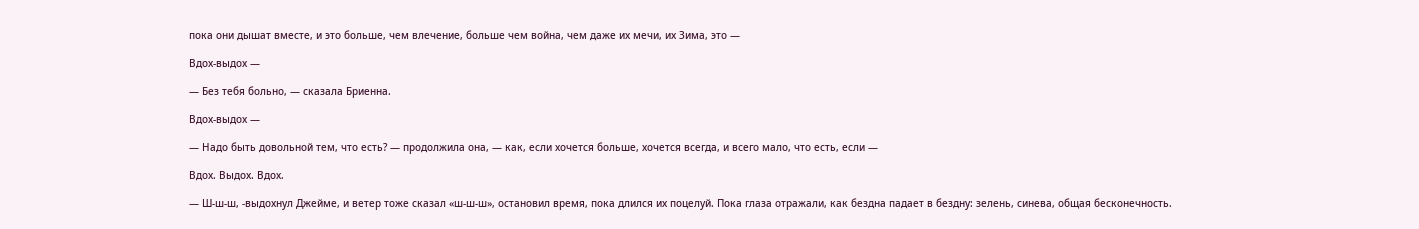пока они дышат вместе, и это больше, чем влечение, больше чем война, чем даже их мечи, их Зима, это —

Вдох-выдох —

— Без тебя больно, — сказала Бриенна.

Вдох-выдох —

— Надо быть довольной тем, что есть? — продолжила она, — как, если хочется больше, хочется всегда, и всего мало, что есть, если —

Вдох. Выдох. Вдох.

— Ш-ш-ш, -выдохнул Джейме, и ветер тоже сказал «ш-ш-ш», остановил время, пока длился их поцелуй. Пока глаза отражали, как бездна падает в бездну: зелень, синева, общая бесконечность.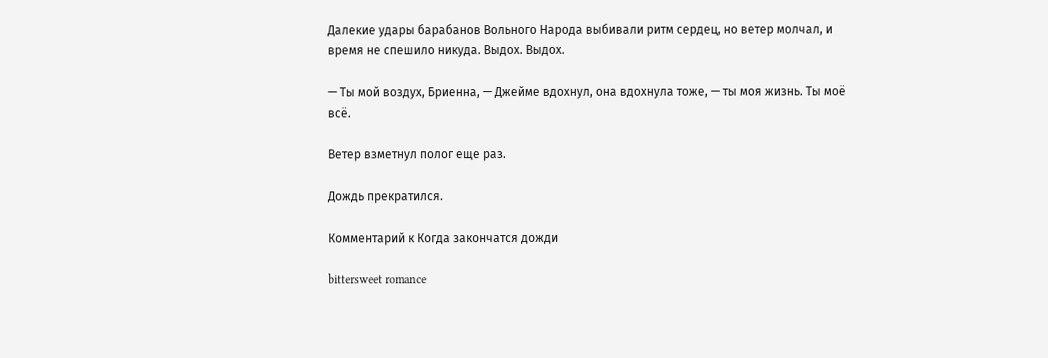Далекие удары барабанов Вольного Народа выбивали ритм сердец, но ветер молчал, и время не спешило никуда. Выдох. Выдох.

— Ты мой воздух, Бриенна, — Джейме вдохнул, она вдохнула тоже, — ты моя жизнь. Ты моё всё.

Ветер взметнул полог еще раз.

Дождь прекратился.

Комментарий к Когда закончатся дожди

bittersweet romance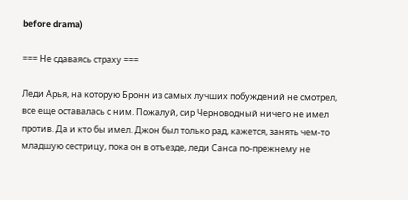before drama)

=== Не сдаваясь страху ===

Леди Арья, на которую Бронн из самых лучших побуждений не смотрел, все еще оставалась с ним. Пожалуй, сир Черноводный ничего не имел против. Да и кто бы имел. Джон был только рад, кажется, занять чем-то младшую сестрицу, пока он в отъезде, леди Санса по-прежнему не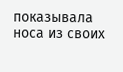показывала носа из своих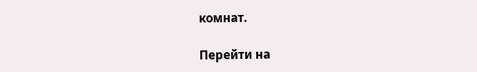комнат.

Перейти на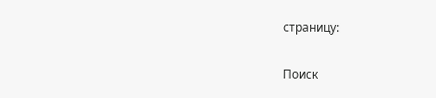страницу:

Поиск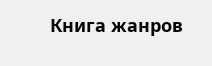Книга жанров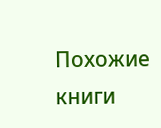Похожие книги